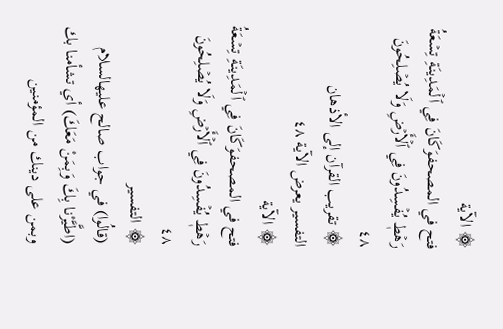۞ الآية
فتح في المصحفوَكَانَ فِي ٱلۡمَدِينَةِ تِسۡعَةُ رَهۡطٖ يُفۡسِدُونَ فِي ٱلۡأَرۡضِ وَلَا يُصۡلِحُونَ ٤٨
۞ تقريب القرآن إلى الأذهان
التفسير يعرض الآية ٤٨
۞ الآية
فتح في المصحفوَكَانَ فِي ٱلۡمَدِينَةِ تِسۡعَةُ رَهۡطٖ يُفۡسِدُونَ فِي ٱلۡأَرۡضِ وَلَا يُصۡلِحُونَ ٤٨
۞ التفسير
(قالُوا) في جواب صالح عليهالسلام (اطَّيَّرْنا بِكَ وَبِمَنْ مَعَكَ) أي تشأمنا بك وبمن على دينك من المؤمنين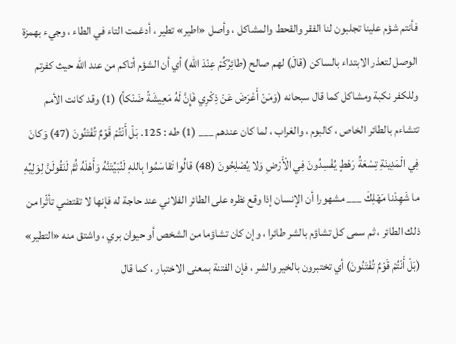فأنتم شؤم علينا تجلبون لنا الفقر والقحط والمشاكل ، وأصل «اطير» تطير ، أدغمت التاء في الطاء ، وجيء بهمزة الوصل لتعذر الابتداء بالساكن (قالَ) لهم صالح (طائِرُكُمْ عِنْدَ اللهِ) أي أن الشؤم أتاكم من عند الله حيث كفرتم وللكفر نكبة ومشاكل كما قال سبحانه (وَمَنْ أَعْرَضَ عَنْ ذِكْرِي فَإِنَّ لَهُ مَعِيشَةً ضَنْكاً) (1) وقد كانت الأمم تتشاءم بالطائر الخاص ، كالبوم ، والغراب ، لما كان عندهم ___ (1) طه : 125. بَلْ أَنْتُمْ قَوْمٌ تُفْتَنُونَ (47) وَكانَ فِي الْمَدِينَةِ تِسْعَةُ رَهْطٍ يُفْسِدُونَ فِي الْأَرْضِ وَلا يُصْلِحُونَ (48) قالُوا تَقاسَمُوا بِاللهِ لَنُبَيِّتَنَّهُ وَأَهْلَهُ ثُمَّ لَنَقُولَنَّ لِوَلِيِّهِ ما شَهِدْنا مَهْلِكَ ___ مشهورا أن الإنسان إذا وقع نظره على الطائر الفلاني عند حاجة له فإنها لا تقتضي تأثّرا من ذلك الطائر ، ثم سمى كل تشاؤم بالشر طائرا ، وإن كان تشاؤما من الشخص أو حيوان بري ، واشتق منه «التطير» (بَلْ أَنْتُمْ قَوْمٌ تُفْتَنُونَ) أي تختبرون بالخير والشر ، فإن الفتنة بمعنى الاختبار ، كما قال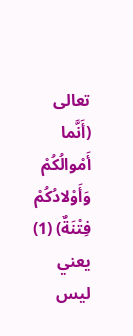تعالى (أَنَّما أَمْوالُكُمْ وَأَوْلادُكُمْ فِتْنَةٌ) (1) يعني ليس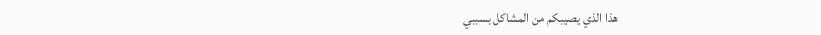هذا الذي يصيبكم من المشاكل بسببي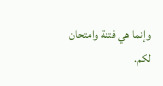وإنما هي فتنة وامتحان لكم.